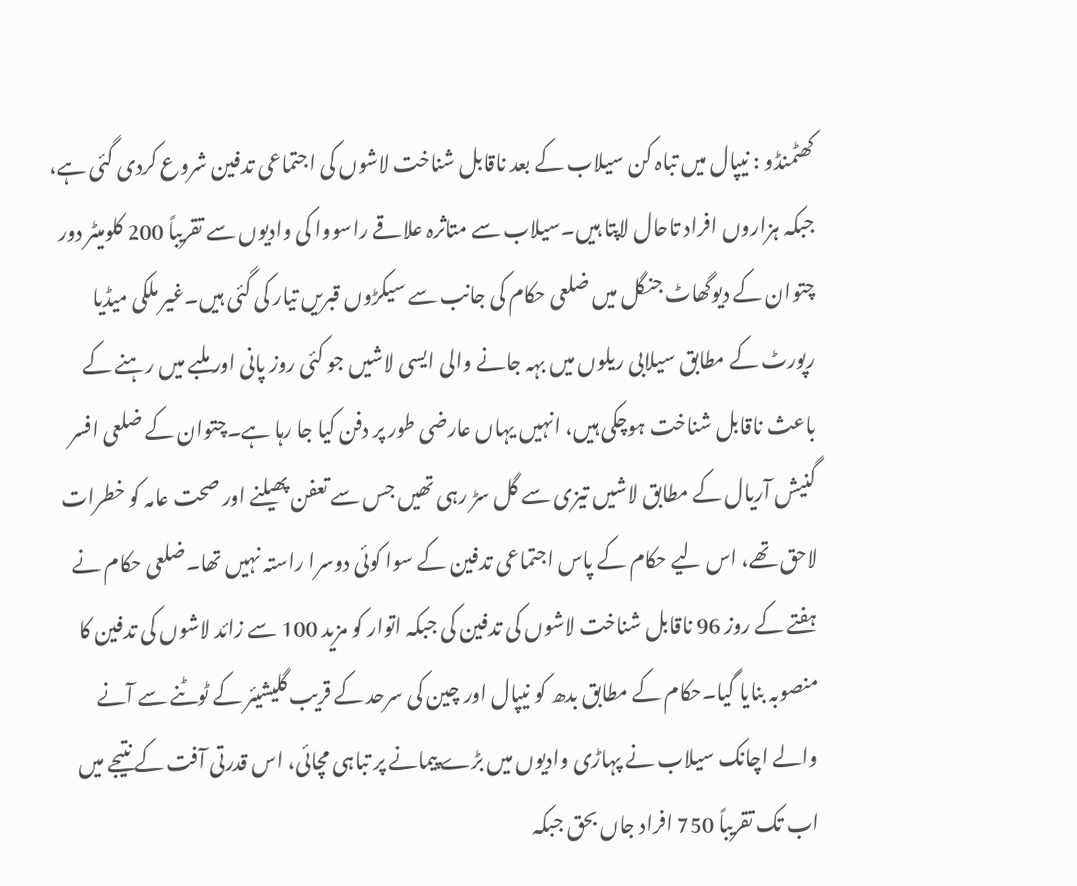کھٹمنڈو : نیپال میں تباہ کن سیلاب کے بعد ناقابل شناخت لاشوں کی اجتماعی تدفین شروع کردی گئی ہے، جبکہ ہزاروں افراد تاحال لاپتا ہیں۔سیلاب سے متاثرہ علاقے راسووا کی وادیوں سے تقریباً 200 کلومیٹر دور چتوان کے دیوگھاٹ جنگل میں ضلعی حکام کی جانب سے سیکڑوں قبریں تیار کی گئی ہیں۔غیر ملکی میڈیا رپورٹ کے مطابق سیلابی ریلوں میں بہہ جانے والی ایسی لاشیں جو کئی روز پانی اور ملبے میں رہنے کے باعث ناقابل شناخت ہوچکی ہیں، انہیں یہاں عارضی طور پر دفن کیا جا رہا ہے۔چتوان کے ضلعی افسر گنیش آریال کے مطابق لاشیں تیزی سے گل سڑ رہی تھیں جس سے تعفن پھیلنے اور صحت عامہ کو خطرات لاحق تھے، اس لیے حکام کے پاس اجتماعی تدفین کے سوا کوئی دوسرا راستہ نہیں تھا۔ضلعی حکام نے ہفتے کے روز 96 ناقابل شناخت لاشوں کی تدفین کی جبکہ اتوار کو مزید 100 سے زائد لاشوں کی تدفین کا منصوبہ بنایا گیا۔حکام کے مطابق بدھ کو نیپال اور چین کی سرحد کے قریب گلیشیئر کے ٹوٹنے سے آنے والے اچانک سیلاب نے پہاڑی وادیوں میں بڑے پیمانے پر تباہی مچائی، اس قدرتی آفت کے نتیجے میں اب تک تقریباً 750 افراد جاں بحق جبکہ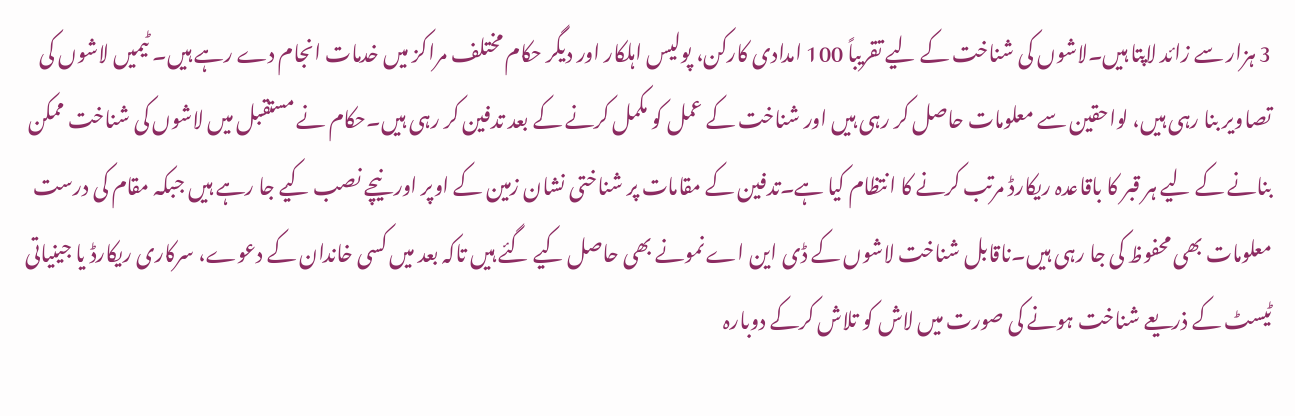3 ہزار سے زائد لاپتا ہیں۔لاشوں کی شناخت کے لیے تقریباً 100 امدادی کارکن، پولیس اہلکار اور دیگر حکام مختلف مراکز میں خدمات انجام دے رہے ہیں۔ ٹیمیں لاشوں کی تصاویر بنا رہی ہیں، لواحقین سے معلومات حاصل کر رہی ہیں اور شناخت کے عمل کو مکمل کرنے کے بعد تدفین کر رہی ہیں۔حکام نے مستقبل میں لاشوں کی شناخت ممکن بنانے کے لیے ہر قبر کا باقاعدہ ریکارڈ مرتب کرنے کا انتظام کیا ہے۔تدفین کے مقامات پر شناختی نشان زمین کے اوپر اور نیچے نصب کیے جا رہے ہیں جبکہ مقام کی درست معلومات بھی محفوظ کی جا رہی ہیں۔ناقابل شناخت لاشوں کے ڈی این اے نمونے بھی حاصل کیے گئے ہیں تاکہ بعد میں کسی خاندان کے دعوے، سرکاری ریکارڈ یا جینیاتی ٹیسٹ کے ذریعے شناخت ہونے کی صورت میں لاش کو تلاش کرکے دوبارہ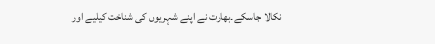نکالا جاسکے۔بھارت نے اپنے شہریوں کی شناخت کیلیے اور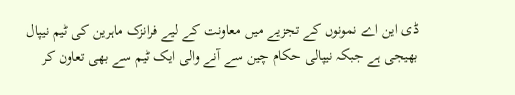ڈی این اے نمونوں کے تجزیے میں معاونت کے لیے فرانزک ماہرین کی ٹیم نیپال بھیجی ہے جبکہ نیپالی حکام چین سے آنے والی ایک ٹیم سے بھی تعاون کر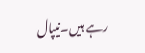رہے ہیں۔نیپال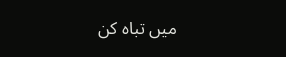میں تباہ کن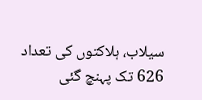سیلاب، ہلاکتوں کی تعداد 626 تک پہنچ گئی